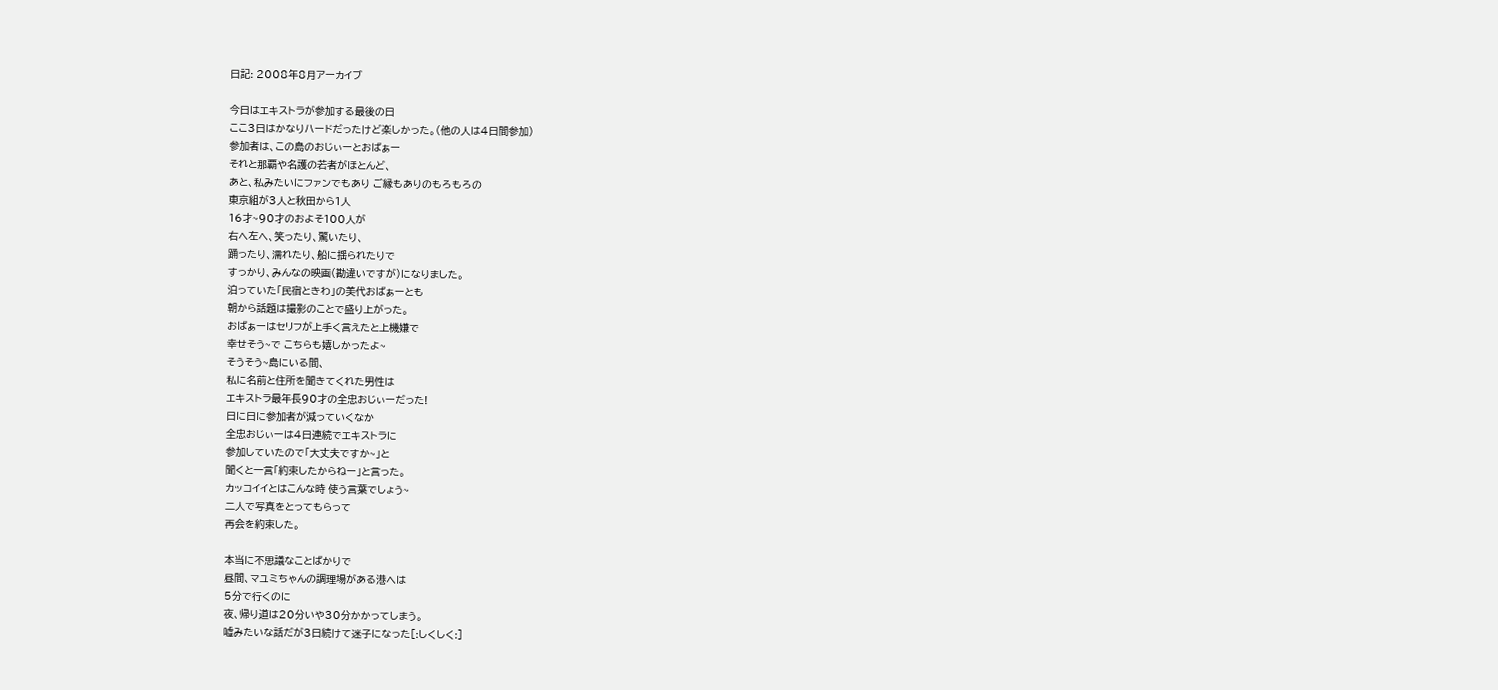日記: 2008年8月アーカイブ

今日はエキストラが参加する最後の日
ここ3日はかなりハードだったけど楽しかった。(他の人は4日間参加)
参加者は、この島のおじぃーとおばぁー
それと那覇や名護の若者がほとんど、
あと、私みたいにファンでもあり ご縁もありのもろもろの
東京組が3人と秋田から1人
16才~90才のおよそ100人が
右へ左へ、笑ったり、驚いたり、
踊ったり、濡れたり、船に揺られたりで
すっかり、みんなの映画(勘違いですが)になりました。
泊っていた「民宿ときわ」の美代おばぁーとも
朝から話題は撮影のことで盛り上がった。
おばぁーはセリフが上手く言えたと上機嫌で
幸せそう~で こちらも嬉しかったよ~
そうそう~島にいる間、
私に名前と住所を聞きてくれた男性は
エキストラ最年長90才の全忠おじぃーだった!
日に日に参加者が減っていくなか
全忠おじぃーは4日連続でエキストラに
参加していたので「大丈夫ですか~」と
聞くと一言「約束したからねー」と言った。
カッコイイとはこんな時 使う言葉でしょう~
二人で写真をとってもらって
再会を約束した。

本当に不思議なことばかりで
昼間、マユミちゃんの調理場がある港へは
5分で行くのに
夜、帰り道は20分いや30分かかってしまう。
嘘みたいな話だが3日続けて迷子になった[:しくしく:]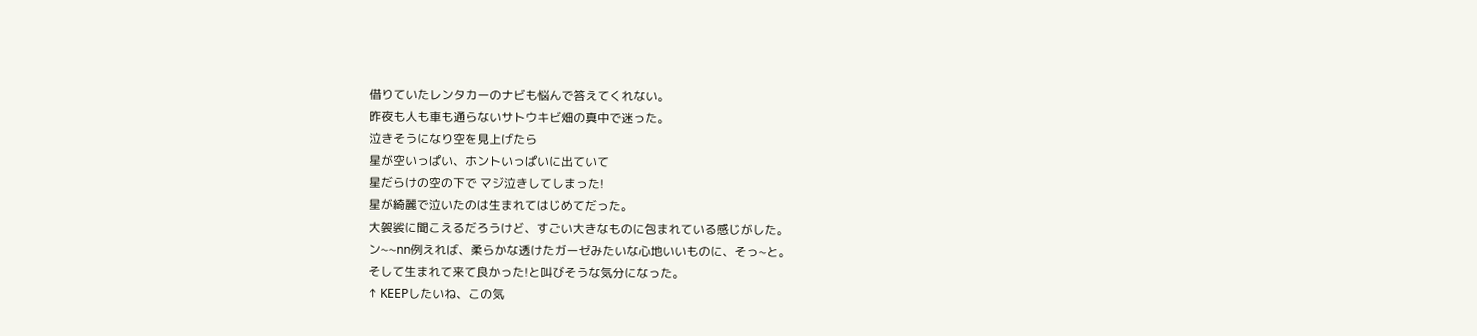借りていたレンタカーのナビも悩んで答えてくれない。
昨夜も人も車も通らないサトウキビ畑の真中で迷った。
泣きそうになり空を見上げたら
星が空いっぱい、ホントいっぱいに出ていて
星だらけの空の下で マジ泣きしてしまった!
星が綺麗で泣いたのは生まれてはじめてだった。
大袈裟に聞こえるだろうけど、すごい大きなものに包まれている感じがした。
ン~~nn例えれば、柔らかな透けたガーゼみたいな心地いいものに、そっ~と。
そして生まれて来て良かった!と叫びそうな気分になった。
↑ KEEPしたいね、この気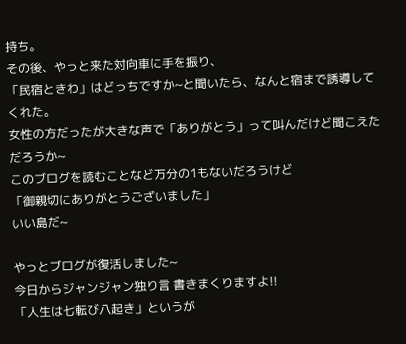持ち。
その後、やっと来た対向車に手を振り、
「民宿ときわ」はどっちですか~と聞いたら、なんと宿まで誘導してくれた。
女性の方だったが大きな声で「ありがとう」って叫んだけど聞こえただろうか~
このブログを読むことなど万分の1もないだろうけど
「御親切にありがとうございました」
いい島だ~

やっとブログが復活しました~
今日からジャンジャン独り言 書きまくりますよ!!
「人生は七転び八起き」というが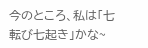今のところ、私は「七転び七起き」かな~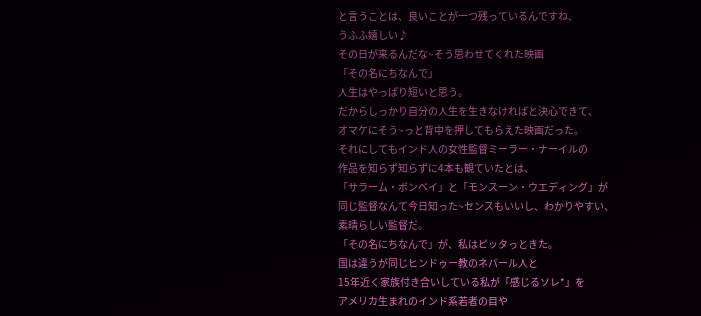と言うことは、良いことが一つ残っているんですね、
うふふ嬉しい♪
その日が来るんだな~そう思わせてくれた映画
「その名にちなんで」
人生はやっぱり短いと思う。
だからしっかり自分の人生を生きなければと決心できて、
オマケにそう~っと背中を押してもらえた映画だった。
それにしてもインド人の女性監督ミーラー・ナーイルの
作品を知らず知らずに4本も観ていたとは、
「サラーム・ボンベイ」と「モンスーン・ウエディング」が
同じ監督なんて今日知った~センスもいいし、わかりやすい、
素晴らしい監督だ。
「その名にちなんで」が、私はピッタっときた。
国は違うが同じヒンドゥー教のネパール人と
15年近く家族付き合いしている私が「感じるソレ*」を
アメリカ生まれのインド系若者の目や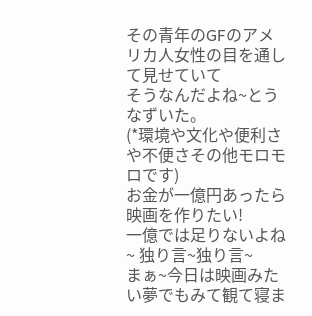その青年のGFのアメリカ人女性の目を通して見せていて
そうなんだよね~とうなずいた。
(*環境や文化や便利さや不便さその他モロモロです)
お金が一億円あったら映画を作りたい!
一億では足りないよね~ 独り言~独り言~
まぁ~今日は映画みたい夢でもみて観て寝ま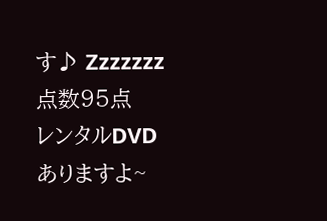す♪ Zzzzzzz
点数95点
レンタルDVDありますよ~